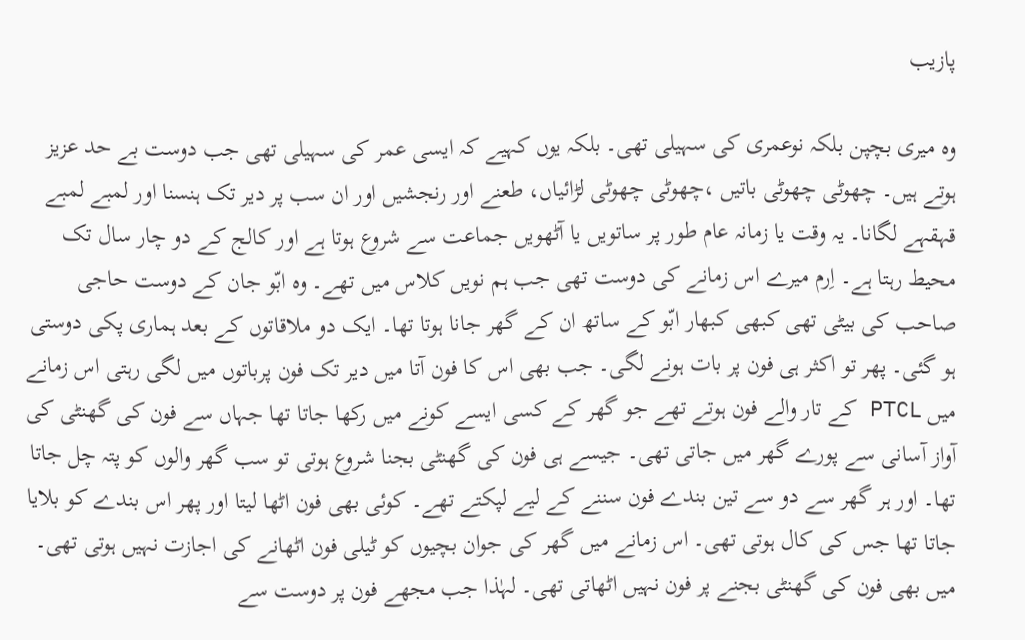پازیب

وہ میری بچپن بلکہ نوعمری کی سہیلی تھی۔ بلکہ یوں کہیے کہ ایسی عمر کی سہیلی تھی جب دوست بے حد عزیز ہوتے ہیں۔ چھوٹی چھوٹی باتیں ،چھوٹی چھوٹی لڑائیاں، طعنے اور رنجشیں اور ان سب پر دیر تک ہنسنا اور لمبے لمبے قہقہے لگانا۔ یہ وقت یا زمانہ عام طور پر ساتویں یا آٹھویں جماعت سے شروع ہوتا ہے اور کالج کے دو چار سال تک محیط رہتا ہے۔ اِرم میرے اس زمانے کی دوست تھی جب ہم نویں کلاس میں تھے۔ وہ ابّو جان کے دوست حاجی صاحب کی بیٹی تھی کبھی کبھار ابّو کے ساتھ ان کے گھر جانا ہوتا تھا۔ ایک دو ملاقاتوں کے بعد ہماری پکی دوستی ہو گئی۔ پھر تو اکثر ہی فون پر بات ہونے لگی۔ جب بھی اس کا فون آتا میں دیر تک فون پرباتوں میں لگی رہتی اس زمانے میں PTCL کے تار والے فون ہوتے تھے جو گھر کے کسی ایسے کونے میں رکھا جاتا تھا جہاں سے فون کی گھنٹی کی آواز آسانی سے پورے گھر میں جاتی تھی۔ جیسے ہی فون کی گھنٹی بجنا شروع ہوتی تو سب گھر والوں کو پتہ چل جاتا تھا۔ اور ہر گھر سے دو سے تین بندے فون سننے کے لیے لپکتے تھے۔ کوئی بھی فون اٹھا لیتا اور پھر اس بندے کو بلایا جاتا تھا جس کی کال ہوتی تھی۔ اس زمانے میں گھر کی جوان بچیوں کو ٹیلی فون اٹھانے کی اجازت نہیں ہوتی تھی۔ میں بھی فون کی گھنٹی بجنے پر فون نہیں اٹھاتی تھی۔ لہٰذا جب مجھے فون پر دوست سے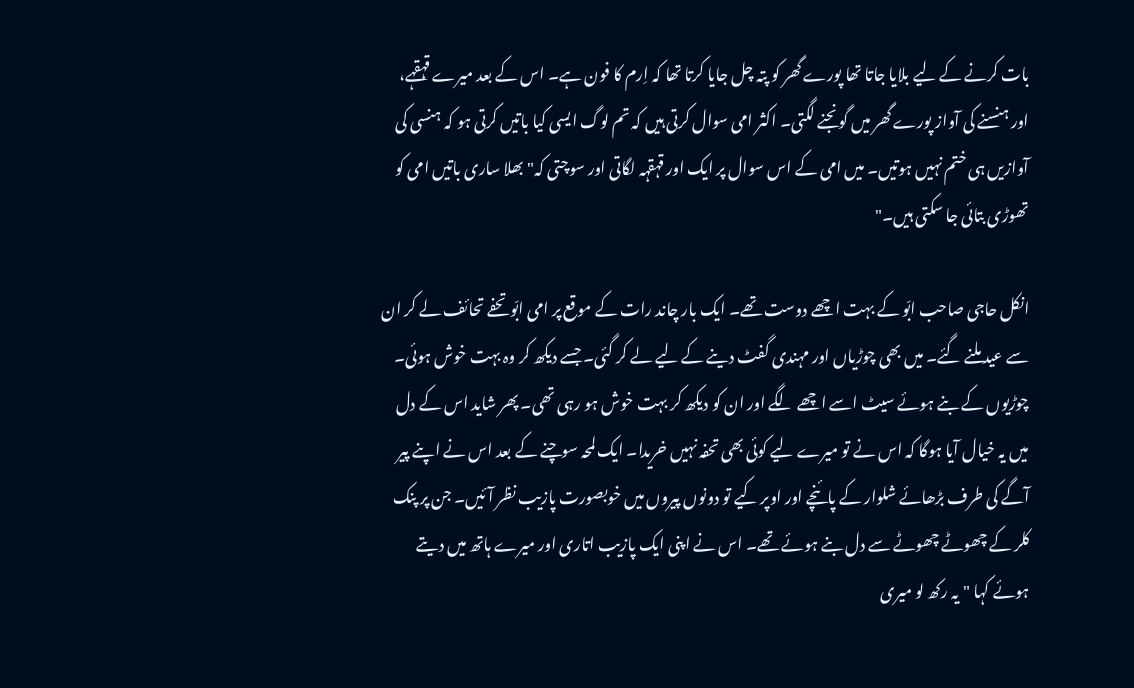بات کرنے کے لیے بلایا جاتا تھا پورے گھر کو پتہ چل جایا کرتا تھا کہ اِرم کا فون ہے۔ اس کے بعد میرے قہقہے، اور ہنسنے کی آواز پورے گھر میں گونجنے لگتی۔ اکثر امی سوال کرتی ہیں کہ تم لوگ ایسی کیا باتیں کرتی ہو کہ ہنسی کی آوازیں ہی ختم نہیں ہوتیں۔ میں امی کے اس سوال پر ایک اور قہقہہ لگاتی اور سوچتی کہ"بھلا ساری باتیں امی کو تھوڑی بتائی جا سکتی ہیں۔"

انکل حاجی صاحب ابّو کے بہت اچھے دوست تھے۔ ایک بار چاند رات کے موقع پر امی ابّو تحفے تحائف لے کر ان سے عید ملنے گئے۔ میں بھی چوڑیاں اور مہندی گفٹ دینے کے لیے لے کر گئی۔ جسے دیکھ کر وہ بہت خوش ہوئی۔ چوڑیوں کے بنے ہوئے سیٹ اسے اچھے لگے اور ان کو دیکھ کر بہت خوش ہو رہی تھی۔ پھر شاید اس کے دل میں یہ خیال آیا ہوگا کہ اس نے تو میرے لیے کوئی بھی تحفہ نہیں خریدا۔ ایک لمحہ سوچنے کے بعد اس نے اپنے پیر آگے کی طرف بڑھائے شلوار کے پائنچے اور اوپر کیے تو دونوں پیروں میں خوبصورت پازیب نظر آئیں۔ جن پر پنک کلر کے چھوٹے چھوٹے سے دل بنے ہوئے تھے۔ اس نے اپنی ایک پازیب اتاری اور میرے ہاتھ میں دیتے ہوئے کہا "یہ رکھ لو میری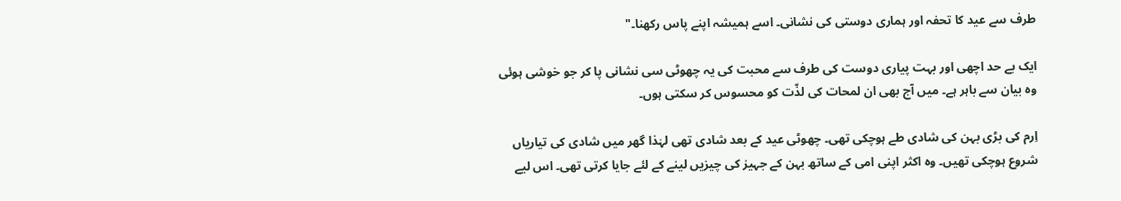طرف سے عید کا تحفہ اور ہماری دوستی کی نشانی۔ اسے ہمیشہ اپنے پاس رکھنا۔"

ایک بے حد اچھی اور بہت پیاری دوست کی طرف سے محبت کی یہ چھوٹی سی نشانی پا کر جو خوشی ہوئی وہ بیان سے باہر ہے۔ میں آج بھی ان لمحات کی لذّت کو محسوس کر سکتی ہوں۔

اِرم کی بڑی بہن کی شادی طے ہوچکی تھی۔ چھوٹی عید کے بعد شادی تھی لہٰذا گھر میں شادی کی تیاریاں شروع ہوچکی تھیں۔ وہ اکثر اپنی امی کے ساتھ بہن کے جہیز کی چیزیں لینے کے لئے جایا کرتی تھی۔ اس لیے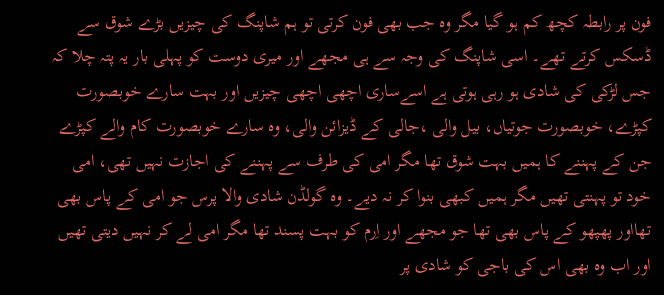فون پر رابطہ کچھ کم ہو گیا مگر وہ جب بھی فون کرتی تو ہم شاپنگ کی چیزیں بڑے شوق سے ڈسکس کرتے تھے۔ اسی شاپنگ کی وجہ سے ہی مجھے اور میری دوست کو پہلی بار یہ پتہ چلا کہ جس لڑکی کی شادی ہو رہی ہوتی ہے اسےساری اچھی اچھی چیزیں اور بہت سارے خوبصورت کپڑے، خوبصورت جوتیاں، بیل والی ،جالی کے ڈیزائن والی، وہ سارے خوبصورت کام والے کپڑے جن کے پہننے کا ہمیں بہت شوق تھا مگر امی کی طرف سے پہننے کی اجازت نہیں تھی، امی خود تو پہنتی تھیں مگر ہمیں کبھی بنوا کر نہ دیے۔ وہ گولڈن شادی والا پرس جو امی کے پاس بھی تھااور پھپھو کے پاس بھی تھا جو مجھے اور اِرم کو بہت پسند تھا مگر امی لے کر نہیں دیتی تھیں اور اب وہ بھی اس کی باجی کو شادی پر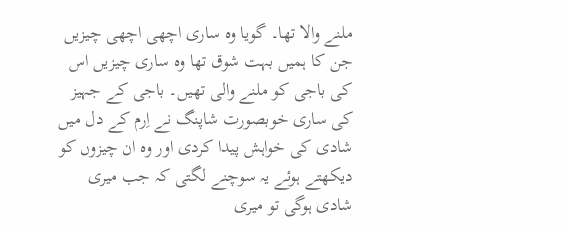ملنے والا تھا۔ گویا وہ ساری اچھی اچھی چیزیں جن کا ہمیں بہت شوق تھا وہ ساری چیزیں اس کی باجی کو ملنے والی تھیں۔ باجی کے جہیز کی ساری خوبصورت شاپنگ نے اِرم کے دل میں شادی کی خواہش پیدا کردی اور وہ ان چیزوں کو دیکھتے ہوئے یہ سوچنے لگتی کہ جب میری شادی ہوگی تو میری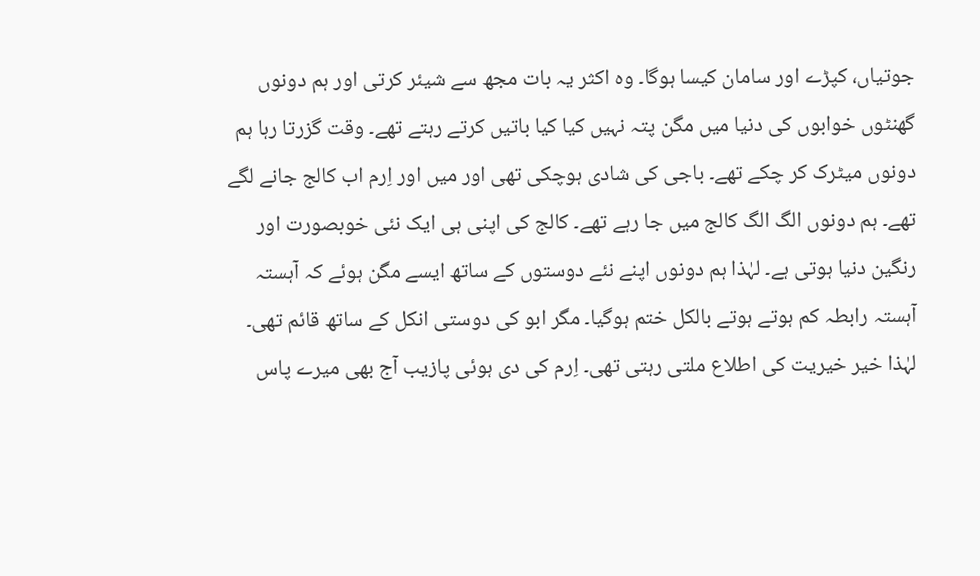جوتیاں، کپڑے اور سامان کیسا ہوگا۔ وہ اکثر یہ بات مجھ سے شیئر کرتی اور ہم دونوں گھنٹوں خوابوں کی دنیا میں مگن پتہ نہیں کیا کیا باتیں کرتے رہتے تھے۔ وقت گزرتا رہا ہم دونوں میٹرک کر چکے تھے۔ باجی کی شادی ہوچکی تھی اور میں اور اِرم اب کالج جانے لگے تھے۔ ہم دونوں الگ الگ کالج میں جا رہے تھے۔ کالج کی اپنی ہی ایک نئی خوبصورت اور رنگین دنیا ہوتی ہے۔ لہٰذا ہم دونوں اپنے نئے دوستوں کے ساتھ ایسے مگن ہوئے کہ آہستہ آہستہ رابطہ کم ہوتے ہوتے بالکل ختم ہوگیا۔ مگر ابو کی دوستی انکل کے ساتھ قائم تھی۔ لہٰذا خیر خیریت کی اطلاع ملتی رہتی تھی۔ اِرم کی دی ہوئی پازیب آج بھی میرے پاس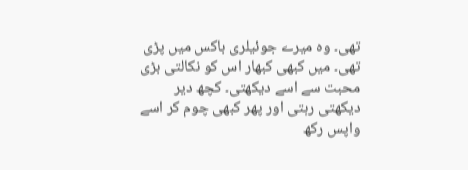تھی۔ وہ میرے جوئیلری باکس میں پڑی تھی۔ میں کبھی کبھار اس کو نکالتی بڑی محبت سے اسے دیکھتی۔ کچھ دیر دیکھتی رہتی اور پھر کبھی چوم کر اسے واپس رکھ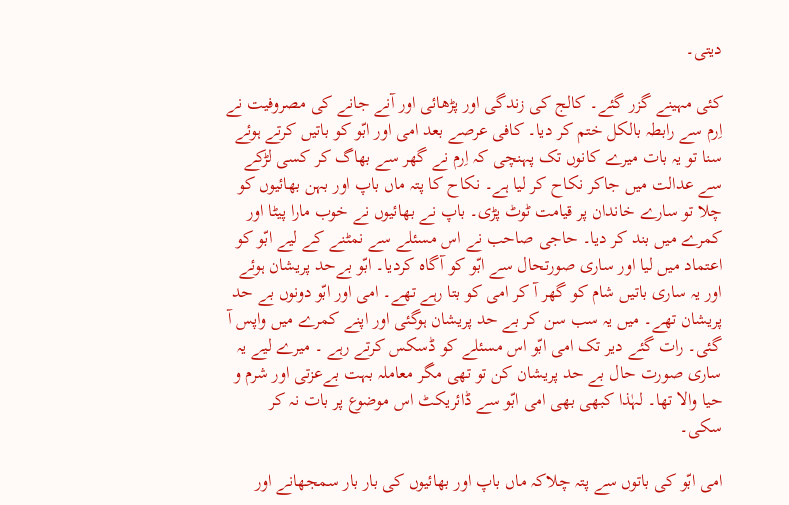دیتی۔

کئی مہینے گزر گئے۔ کالج کی زندگی اور پڑھائی اور آنے جانے کی مصروفیت نے اِرم سے رابطہ بالکل ختم کر دیا۔ کافی عرصے بعد امی اور ابّو کو باتیں کرتے ہوئے سنا تو یہ بات میرے کانوں تک پہنچی کہ اِرم نے گھر سے بھاگ کر کسی لڑکے سے عدالت میں جاکر نکاح کر لیا ہے۔ نکاح کا پتہ ماں باپ اور بہن بھائیوں کو چلا تو سارے خاندان پر قیامت ٹوٹ پڑی۔ باپ نے بھائیوں نے خوب مارا پیٹا اور کمرے میں بند کر دیا۔ حاجی صاحب نے اس مسئلے سے نمٹنے کے لیے ابّو کو اعتماد میں لیا اور ساری صورتحال سے ابّو کو آگاہ کردیا۔ ابّو بےحد پریشان ہوئے اور یہ ساری باتیں شام کو گھر آ کر امی کو بتا رہے تھے۔ امی اور ابّو دونوں بے حد پریشان تھے۔ میں یہ سب سن کر بے حد پریشان ہوگئی اور اپنے کمرے میں واپس آ گئی۔ رات گئے دیر تک امی ابّو اس مسئلے کو ڈسکس کرتے رہے ۔ میرے لیے یہ ساری صورت حال بے حد پریشان کن تو تھی مگر معاملہ بہت بےعزتی اور شرم و حیا والا تھا۔ لہٰذا کبھی بھی امی ابّو سے ڈائریکٹ اس موضوع پر بات نہ کر سکی۔

امی ابّو کی باتوں سے پتہ چلاکہ ماں باپ اور بھائیوں کی بار بار سمجھانے اور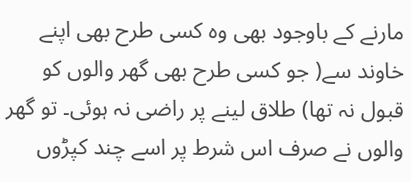مارنے کے باوجود بھی وہ کسی طرح بھی اپنے خاوند سے( جو کسی طرح بھی گھر والوں کو قبول نہ تھا) طلاق لینے پر راضی نہ ہوئی۔ تو گھر والوں نے صرف اس شرط پر اسے چند کپڑوں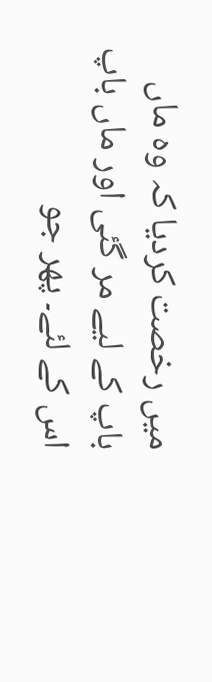میں رخصت کردیا کہ وہ ماں باپ کے لیے مر گئی اور ماں باپ اس کے لئے۔ پھر جو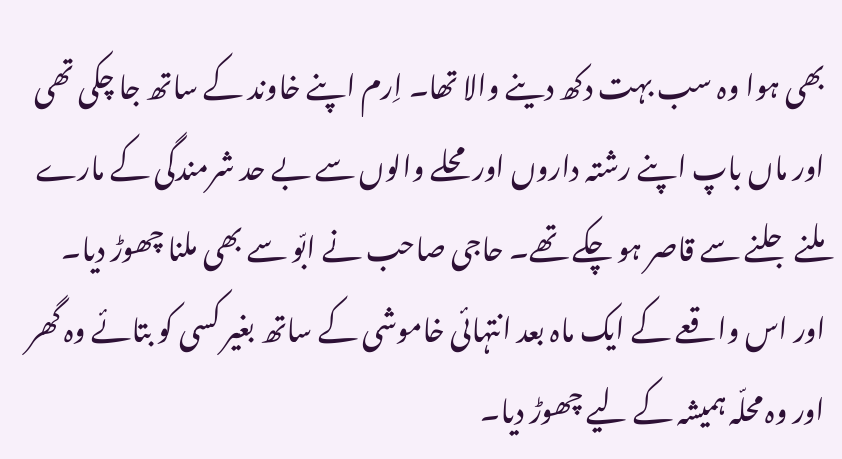بھی ہوا وہ سب بہت دکھ دینے والا تھا۔ اِرم اپنے خاوند کے ساتھ جا چکی تھی اور ماں باپ اپنے رشتہ داروں اور محلے والوں سے بے حد شرمندگی کے مارے ملنے جلنے سے قاصر ہو چکے تھے۔ حاجی صاحب نے ابّو سے بھی ملنا چھوڑ دیا۔ اور اس واقعے کے ایک ماہ بعد انتہائی خاموشی کے ساتھ بغیر کسی کو بتائے وہ گھر اور وہ محلّہ ہمیشہ کے لیے چھوڑ دیا۔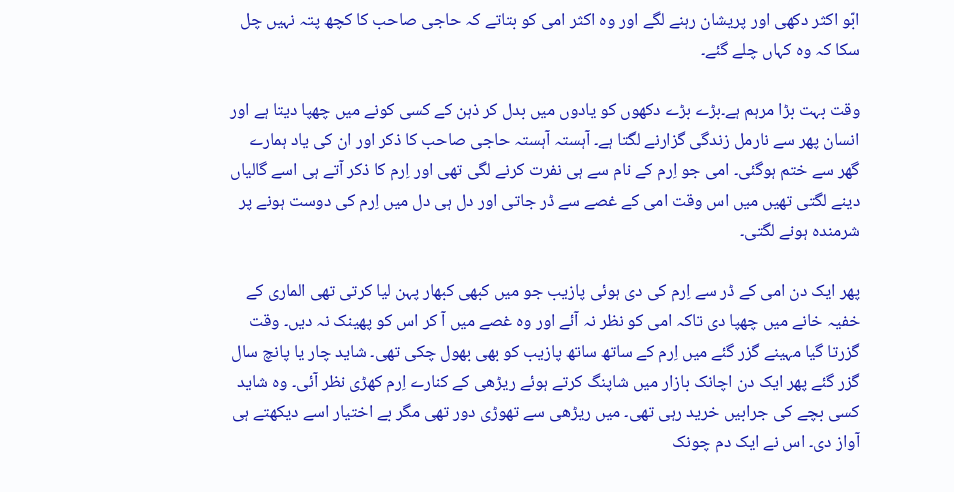ابّو اکثر دکھی اور پریشان رہنے لگے اور وہ اکثر امی کو بتاتے کہ حاجی صاحب کا کچھ پتہ نہیں چل سکا کہ وہ کہاں چلے گئے۔

وقت بہت بڑا مرہم ہے۔بڑے بڑے دکھوں کو یادوں میں بدل کر ذہن کے کسی کونے میں چھپا دیتا ہے اور انسان پھر سے نارمل زندگی گزارنے لگتا ہے۔ آہستہ آہستہ حاجی صاحب کا ذکر اور ان کی یاد ہمارے گھر سے ختم ہوگئی۔ امی جو اِرم کے نام سے ہی نفرت کرنے لگی تھی اور اِرم کا ذکر آتے ہی اسے گالیاں دینے لگتی تھیں میں اس وقت امی کے غصے سے ڈر جاتی اور دل ہی دل میں اِرم کی دوست ہونے پر شرمندہ ہونے لگتی۔

پھر ایک دن امی کے ڈر سے اِرم کی دی ہوئی پازیب جو میں کبھی کبھار پہن لیا کرتی تھی الماری کے خفیہ خانے میں چھپا دی تاکہ امی کو نظر نہ آئے اور وہ غصے میں آ کر اس کو پھینک نہ دیں۔ وقت گزرتا گیا مہینے گزر گئے میں اِرم کے ساتھ ساتھ پازیب کو بھی بھول چکی تھی۔ شاید چار یا پانچ سال گزر گئے پھر ایک دن اچانک بازار میں شاپنگ کرتے ہوئے ریڑھی کے کنارے اِرم کھڑی نظر آئی۔ وہ شاید کسی بچے کی جرابیں خرید رہی تھی۔ میں ریڑھی سے تھوڑی دور تھی مگر بے اختیار اسے دیکھتے ہی آواز دی۔ اس نے ایک دم چونک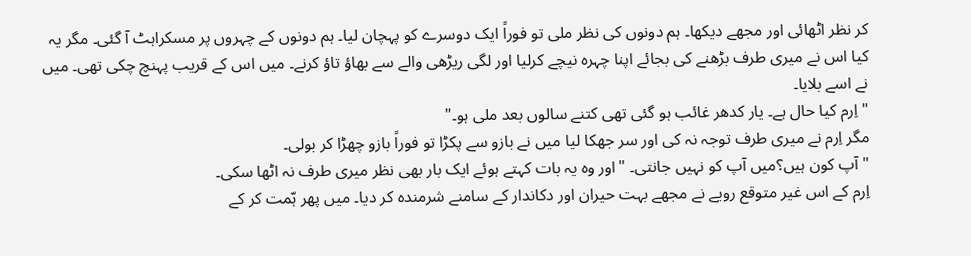کر نظر اٹھائی اور مجھے دیکھا۔ ہم دونوں کی نظر ملی تو فوراً ایک دوسرے کو پہچان لیا۔ ہم دونوں کے چہروں پر مسکراہٹ آ گئی۔ مگر یہ کیا اس نے میری طرف بڑھنے کی بجائے اپنا چہرہ نیچے کرلیا اور لگی ریڑھی والے سے بھاؤ تاؤ کرنے۔ میں اس کے قریب پہنچ چکی تھی۔ میں نے اسے بلایا۔
" اِرم کیا حال ہے۔ یار کدھر غائب ہو گئی تھی کتنے سالوں بعد ملی ہو۔"
مگر اِرم نے میری طرف توجہ نہ کی اور سر جھکا لیا میں نے بازو سے پکڑا تو فوراً بازو چھڑا کر بولی۔
"آپ کون ہیں؟میں آپ کو نہیں جانتی۔ "اور وہ یہ بات کہتے ہوئے ایک بار بھی نظر میری طرف نہ اٹھا سکی۔
اِرم کے اس غیر متوقع رویے نے مجھے بہت حیران اور دکاندار کے سامنے شرمندہ کر دیا۔ میں پھر ہّمت کر کے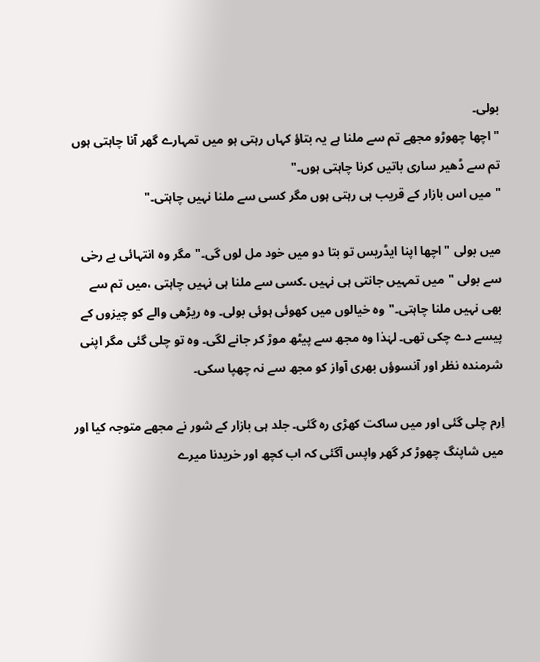بولی۔
"اچھا چھوڑو مجھے تم سے ملنا ہے یہ بتاؤ کہاں رہتی ہو میں تمہارے گھر آنا چاہتی ہوں تم سے ڈھیر ساری باتیں کرنا چاہتی ہوں۔"
"میں اس بازار کے قریب ہی رہتی ہوں مگر کسی سے ملنا نہیں چاہتی۔"

میں بولی "اچھا اپنا ایڈریس تو بتا دو میں خود مل لوں گی۔"مگر وہ انتہائی بے رخی سے بولی "میں تمہیں جانتی ہی نہیں ۔کسی سے ملنا ہی نہیں چاہتی ،میں تم سے بھی نہیں ملنا چاہتی۔"وہ خیالوں میں کھوئی ہوئی بولی۔ وہ ریڑھی والے کو چیزوں کے پیسے دے چکی تھی۔ لہٰذا وہ مجھ سے پیٹھ موڑ کر جانے لگی۔ وہ تو چلی گئی مگر اپنی شرمندہ نظر اور آنسوؤں بھری آواز کو مجھ سے نہ چھپا سکی۔

اِرم چلی گئی اور میں ساکت کھڑی رہ گئی۔ جلد ہی بازار کے شور نے مجھے متوجہ کیا اور میں شاپنگ چھوڑ کر گھر واپس آگئی کہ اب کچھ اور خریدنا میرے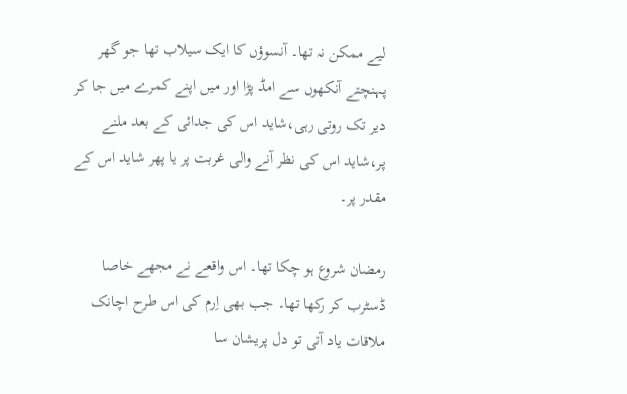لیے ممکن نہ تھا۔ آنسوؤں کا ایک سیلاب تھا جو گھر پہنچتے آنکھوں سے امڈ پڑا اور میں اپنے کمرے میں جا کر دیر تک روتی رہی،شاید اس کی جدائی کے بعد ملنے پر،شاید اس کی نظر آنے والی غربت پر یا پھر شاید اس کے مقدر پر۔

رمضان شروع ہو چکا تھا۔ اس واقعے نے مجھے خاصا ڈسٹرب کر رکھا تھا۔ جب بھی اِرم کی اس طرح اچانک ملاقات یاد آتی تو دل پریشان سا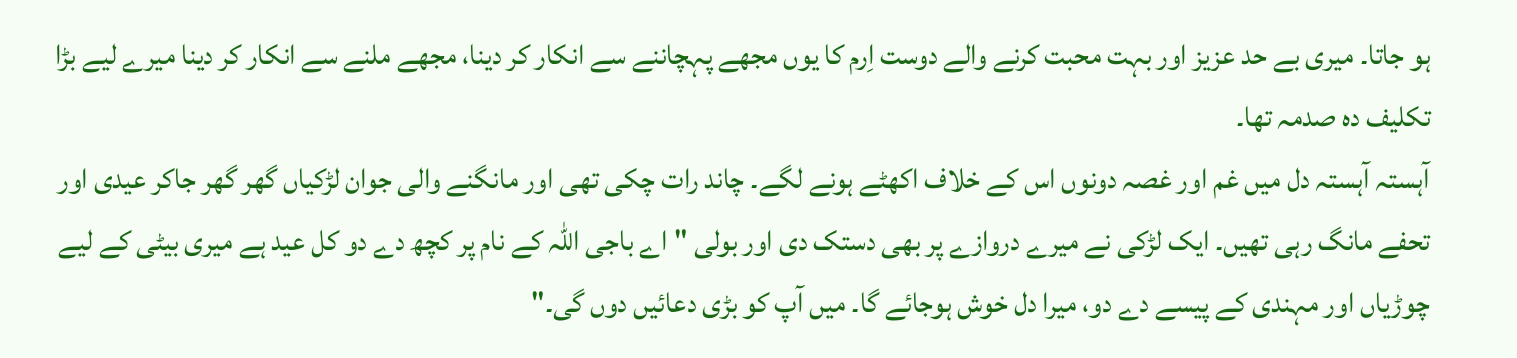ہو جاتا۔ میری بے حد عزیز اور بہت محبت کرنے والے دوست اِرم کا یوں مجھے پہچاننے سے انکار کر دینا، مجھے ملنے سے انکار کر دینا میرے لیے بڑا تکلیف دہ صدمہ تھا۔
آہستہ آہستہ دل میں غم اور غصہ دونوں اس کے خلاف اکھٹے ہونے لگے۔ چاند رات چکی تھی اور مانگنے والی جوان لڑکیاں گھر گھر جاکر عیدی اور تحفے مانگ رہی تھیں۔ ایک لڑکی نے میرے دروازے پر بھی دستک دی اور بولی "اے باجی اللہ کے نام پر کچھ دے دو کل عید ہے میری بیٹی کے لیے چوڑیاں اور مہندی کے پیسے دے دو، میرا دل خوش ہوجائے گا۔ میں آپ کو بڑی دعائیں دوں گی۔"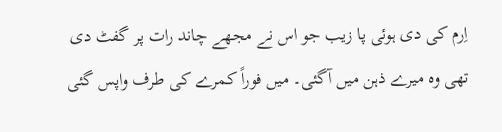اِرم کی دی ہوئی پا زیب جو اس نے مجھے چاند رات پر گفٹ دی تھی وہ میرے ذہن میں آگئی۔ میں فوراً کمرے کی طرف واپس گئی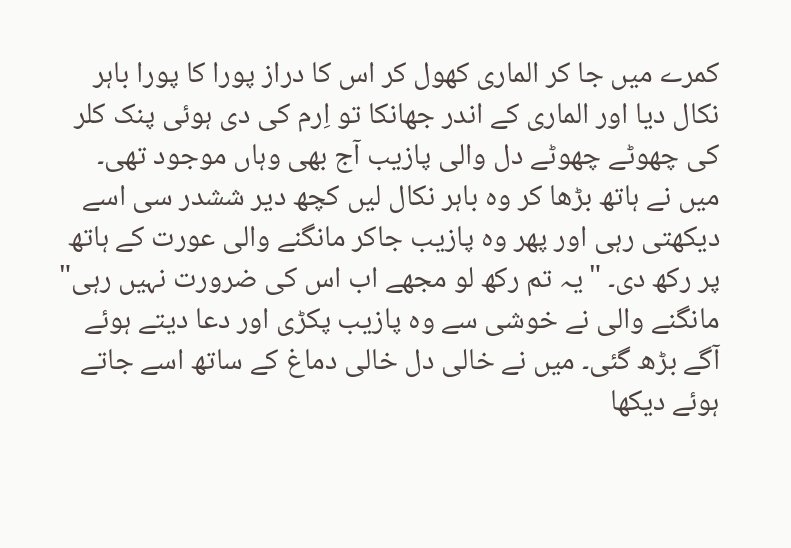کمرے میں جا کر الماری کھول کر اس کا دراز پورا کا پورا باہر نکال دیا اور الماری کے اندر جھانکا تو اِرم کی دی ہوئی پنک کلر کی چھوٹے چھوٹے دل والی پازیب آج بھی وہاں موجود تھی۔ میں نے ہاتھ بڑھا کر وہ باہر نکال لیں کچھ دیر ششدر سی اسے دیکھتی رہی اور پھر وہ پازیب جاکر مانگنے والی عورت کے ہاتھ پر رکھ دی۔ "یہ تم رکھ لو مجھے اب اس کی ضرورت نہیں رہی" مانگنے والی نے خوشی سے وہ پازیب پکڑی اور دعا دیتے ہوئے آگے بڑھ گئی۔ میں نے خالی دل خالی دماغ کے ساتھ اسے جاتے ہوئے دیکھا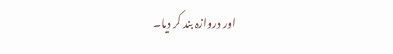اور دروازہ بند کر دیا۔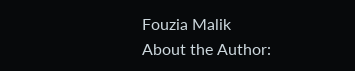Fouzia Malik
About the Author: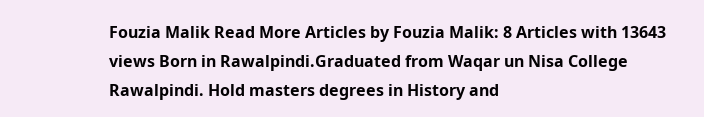Fouzia Malik Read More Articles by Fouzia Malik: 8 Articles with 13643 views Born in Rawalpindi.Graduated from Waqar un Nisa College Rawalpindi. Hold masters degrees in History and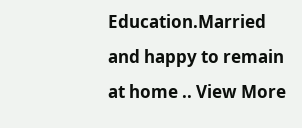Education.Married and happy to remain at home .. View More